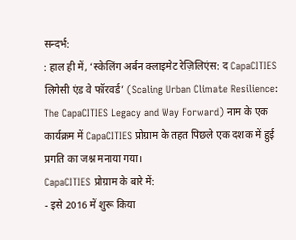सन्दर्भ:
: हाल ही में, ‘स्केलिंग अर्बन क्लाइमेट रेज़िलिएंस: द CapaCITIES लिगेसी एंड वे फॉरवर्ड’ (Scaling Urban Climate Resilience: The CapaCITIES Legacy and Way Forward) नाम के एक कार्यक्रम में CapaCITIES प्रोग्राम के तहत पिछले एक दशक में हुई प्रगति का जश्न मनाया गया।
CapaCITIES प्रोग्राम के बारे में:
- इसे 2016 में शुरू किया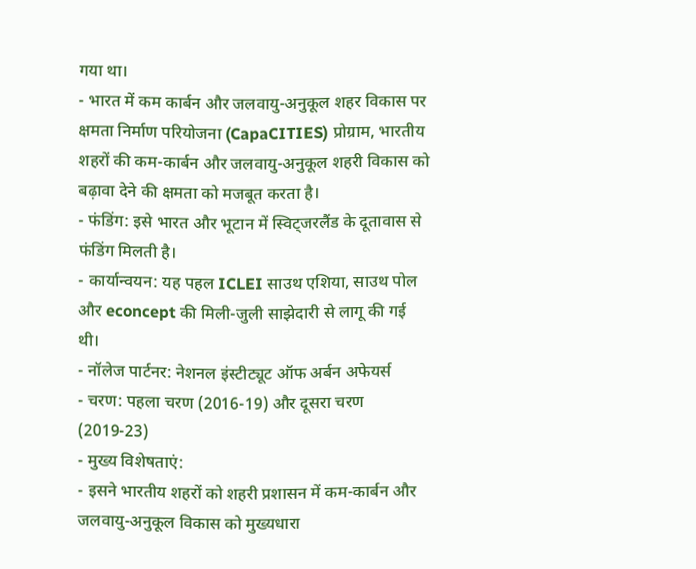गया था।
- भारत में कम कार्बन और जलवायु-अनुकूल शहर विकास पर क्षमता निर्माण परियोजना (CapaCITIES) प्रोग्राम, भारतीय शहरों की कम-कार्बन और जलवायु-अनुकूल शहरी विकास को बढ़ावा देने की क्षमता को मजबूत करता है।
- फंडिंग: इसे भारत और भूटान में स्विट्जरलैंड के दूतावास से फंडिंग मिलती है।
- कार्यान्वयन: यह पहल ICLEI साउथ एशिया, साउथ पोल और econcept की मिली-जुली साझेदारी से लागू की गई थी।
- नॉलेज पार्टनर: नेशनल इंस्टीट्यूट ऑफ अर्बन अफेयर्स
- चरण: पहला चरण (2016-19) और दूसरा चरण (2019-23)
- मुख्य विशेषताएं:
- इसने भारतीय शहरों को शहरी प्रशासन में कम-कार्बन और जलवायु-अनुकूल विकास को मुख्यधारा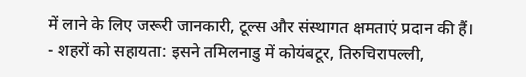में लाने के लिए जरूरी जानकारी, टूल्स और संस्थागत क्षमताएं प्रदान की हैं।
- शहरों को सहायता: इसने तमिलनाडु में कोयंबटूर, तिरुचिरापल्ली,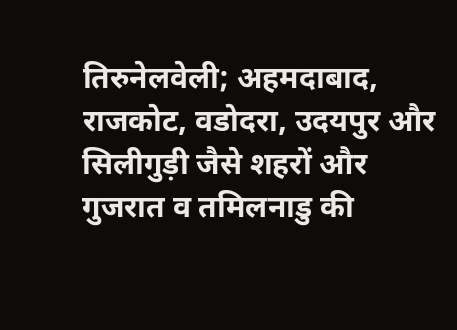तिरुनेलवेली; अहमदाबाद, राजकोट, वडोदरा, उदयपुर और सिलीगुड़ी जैसे शहरों और गुजरात व तमिलनाडु की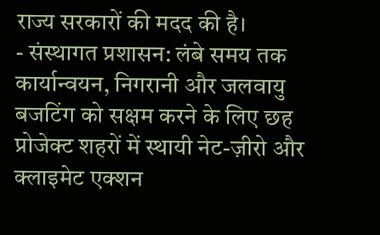राज्य सरकारों की मदद की है।
- संस्थागत प्रशासन: लंबे समय तक कार्यान्वयन, निगरानी और जलवायु बजटिंग को सक्षम करने के लिए छह प्रोजेक्ट शहरों में स्थायी नेट-ज़ीरो और क्लाइमेट एक्शन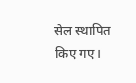सेल स्थापित किए गए।